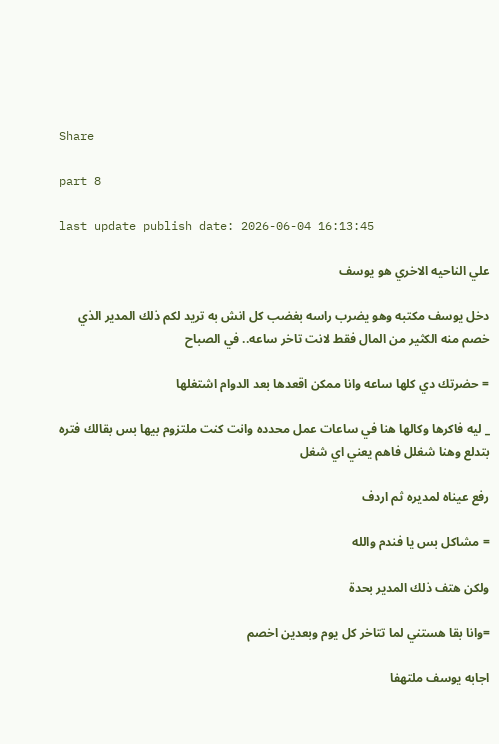Share

part 8

last update publish date: 2026-06-04 16:13:45

علي الناحيه الاخري هو يوسف

دخل يوسف مكتبه وهو يضرب راسه بغضب كل انش به تريد لكم ذلك المدير الذي خصم منه الكثير من المال فقط لانت تاخر ساعه.. في الصباح

= حضرتك دي كلها ساعه وانا ممكن اقعدها بعد الدوام اشتغلها

_ ليه فاكرها وكالها هنا في ساعات عمل محدده وانت كنت ملتزوم بيها بس بقالك فتره بتدلع وهنا شغلل فاهم يعني اي شغل

رفع عيناه لمديره ثم اردف

= مشاكل بس يا فندم والله

ولكن هتف ذلك المدير بحدة

=وانا بقا هستني لما تتاخر كل يوم وبعدين اخصم

اجابه يوسف ملتهفا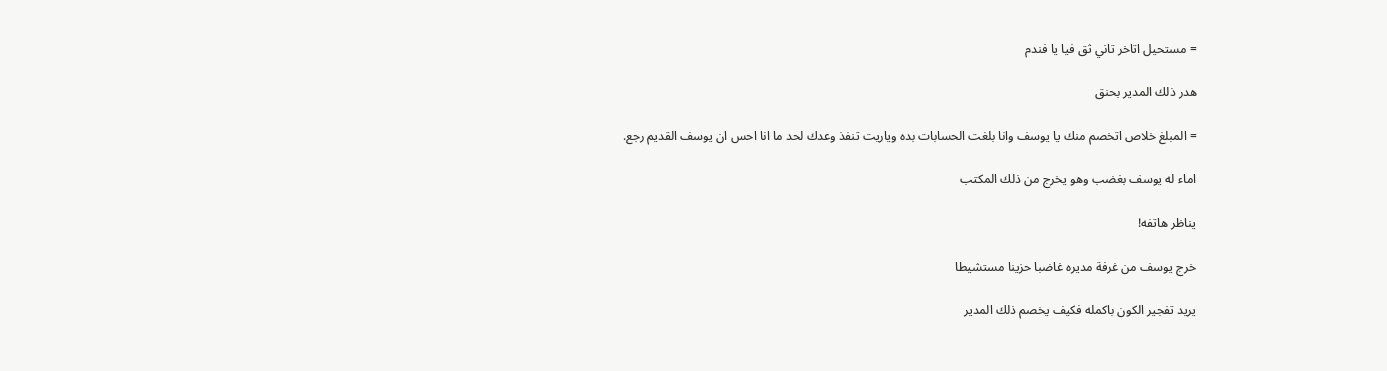= مستحيل اتاخر تاني ثق فيا يا فندم

هدر ذلك المدير بحنق

= المبلغ خلاص اتخصم منك يا يوسف وانا بلغت الحسابات بده وياريت تنفذ وعدك لحد ما انا احس ان يوسف القديم رجع.

اماء له يوسف بغضب وهو يخرج من ذلك المكتب

يناظر هاتفه!

خرج يوسف من غرفة مديره غاضبا حزينا مستشيطا

يريد تفجير الكون باكمله فكيف يخصم ذلك المدير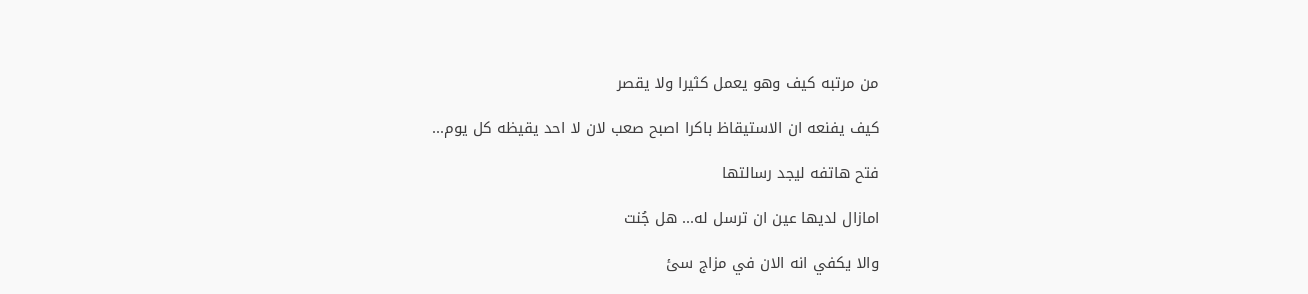من مرتبه كيف وهو يعمل كثيرا ولا يقصر

كيف يفنعه ان الاستيقاظ باكرا اصبح صعب لان لا احد يقيظه كل يوم...

فتح هاتفه ليجد رسالتها

امازال لديها عين ان ترسل له... هل جُنت

والا يكفي انه الان في مزاج سئ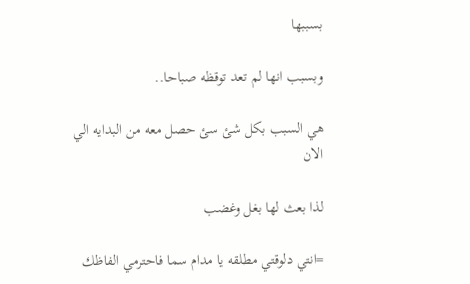بسببها

وبسبب انها لم تعد توقظه صباحا..

هي السبب بكل شئ سئ حصل معه من البدايه الي الان

لذا بعث لها بغل وغضب

=انتي دلوقتي مطلقه يا مدام سما فاحترمي الفاظك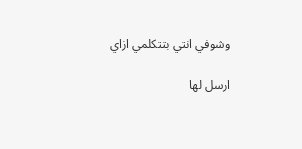وشوفي انتي بتتكلمي ازاي

ارسل لها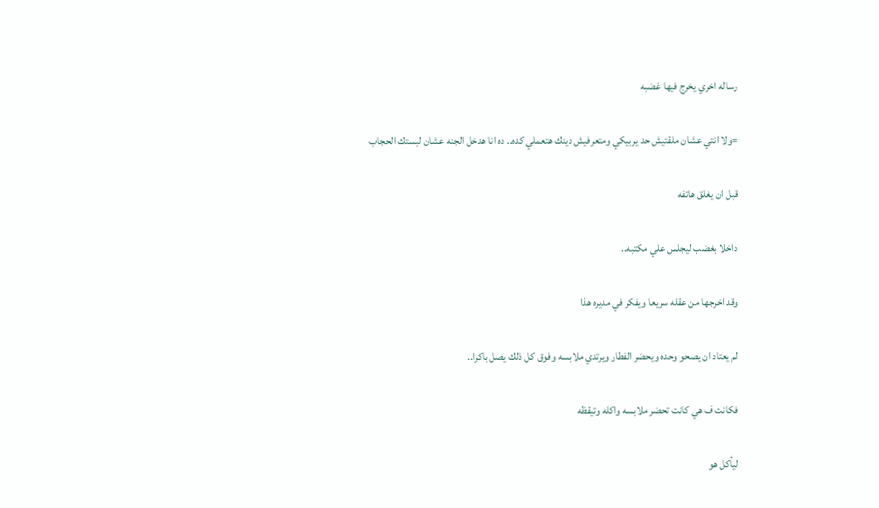رساله اخري يخرج فيها غضبه

=ولا انتي عشان ملقتيش حد يربيكي ومتعرفيش دينك هتعملي كده.. ده انا هدخل الجنه عشان لبستك الحجاب

قبل ان يغلق هاتفه

داخلا بغضب ليجلس علي مكتبه..

وقد اخرجها من عقله سريعا ويفكر في مديره هذا

لم يعتاد ان يصحو وحده ويحضر الفطار ويرتدي ملابسه وفوق كل ذلك يصل باكرا..

فكانت ف هي كانت تحضر ملابسه واكله وتيقظه

ليأكل هو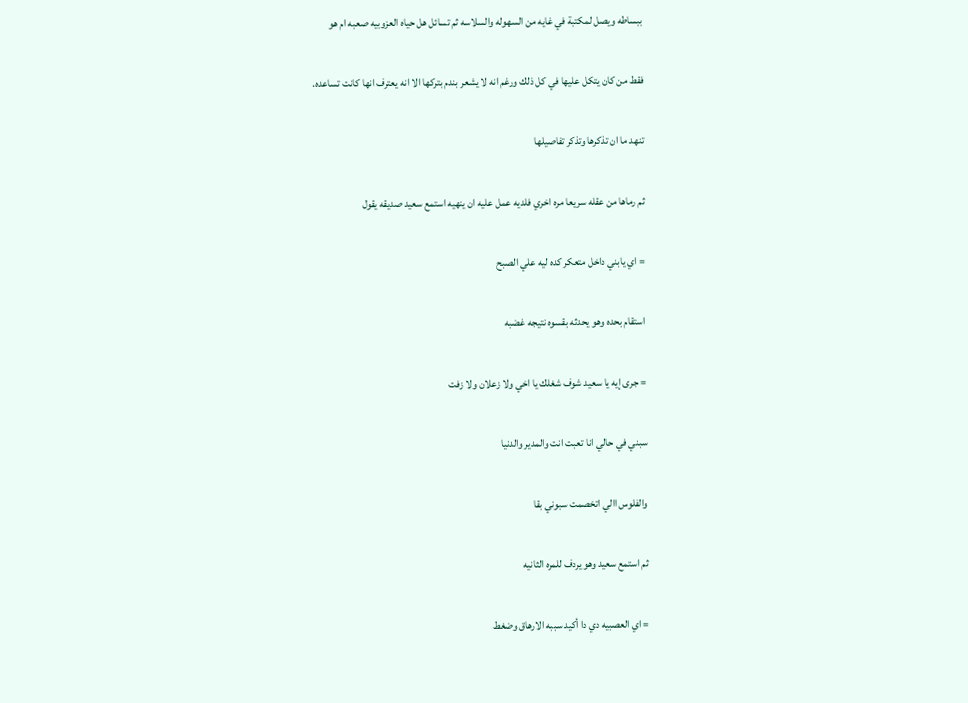ببساطه ويصل لمكتبة في غايه من السهوله والسلاسه ثم تسائل هل حياه العزوبيه صعبه ام هو

فقط من كان يتكل عليها في كل ذلك ورغم انه لا يشعر بندم بتركها الا انه يعترف انها كانت تساعده.

تنهد ما ان تذكرها وتذكر تفاصيلها

ثم رماها من عقله سريعا مره اخري فلديه عمل عليه ان ينهيه استمع سعيد صديقه يقول

= اي يابني داخل متعكر كده ليه علي الصبح

استقام بحده وهو يحدثه بقسوه نتيجه غضبه

= جرى إيه يا سعيد شوف شغلك يا اخي ولا زعلان ولا زفت

سبني في حالي انا تعبت انت والمدير والدنيا

والفلوس االي اتخصمت سبوني بقا

ثم استمع سعيد وهو يردف للمره الثانيه

= اي العصبيه دي دا أكيد سببه الارهاق وضغط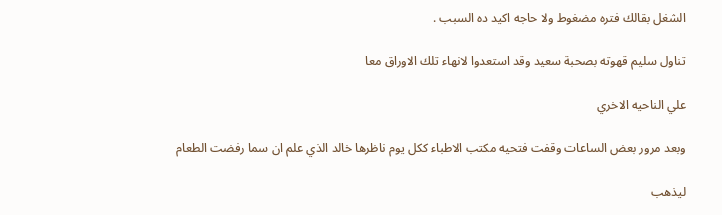الشغل بقالك فتره مضغوط ولا حاجه اكيد ده السبب .

تناول سليم قهوته بصحبة سعيد وقد استعدوا لانهاء تلك الاوراق معا

علي الناحيه الاخري

وبعد مرور بعض الساعات وقفت فتحيه مكتب الاطباء ككل يوم ناظرها خالد الذي علم ان سما رفضت الطعام

ليذهب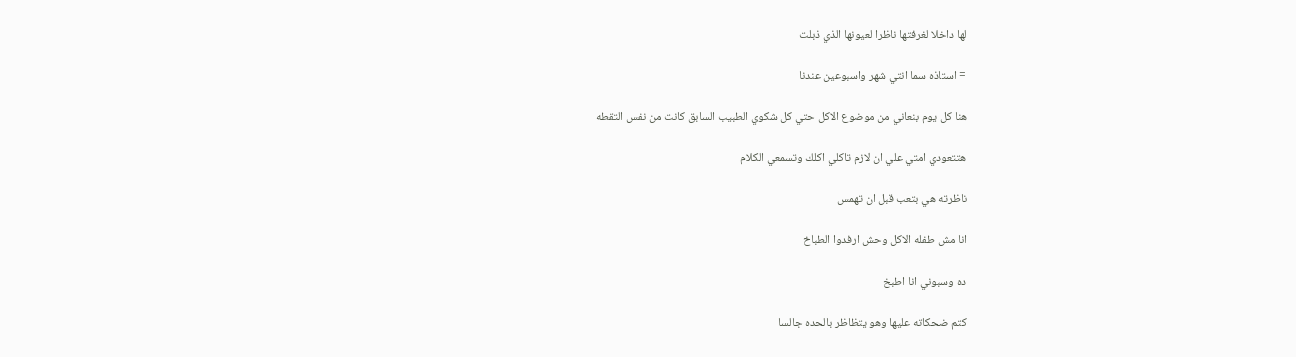لها داخلا لغرفتها ناظرا لعيونها الذي ذبلت

= استاذه سما انتي شهر واسبوعين عندنا

هنا كل يوم بنعاني من موضوع الاكل حتي كل شكوي الطبيب السابق كانت من نفس التقطه

هتتعودي امتي علي ان لازم تاكلي اكلك وتسمعي الكلام

ناظرته هي بتعب قبل ان تهمس

انا مش طفله الاكل وحش ارفدوا الطباخ

ده وسبوني انا اطبخ

كتم ضحكاته عليها وهو يتظاظر بالحده جالسا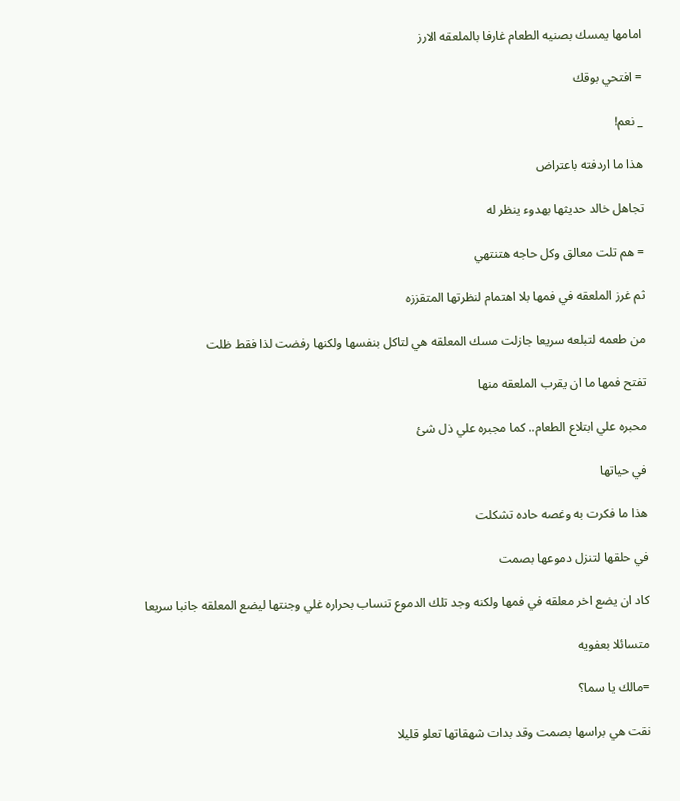امامها يمسك بصنيه الطعام غارفا بالملعقه الارز

= افتحي بوقك

_ نعم!

هذا ما اردفته باعتراض

تجاهل خالد حديثها بهدوء ينظر له

= هم تلت معالق وكل حاجه هتنتهي

ثم غرز الملعقه في فمها بلا اهتمام لنظرتها المتقززه

من طعمه لتبلعه سريعا جازلت مسك المعلقه هي لتاكل بنفسها ولكنها رفضت لذا فقط ظلت

تفتح فمها ما ان يقرب الملعقه منها

محبره علي ابتلاع الطعام.. كما مجبره علي ذل شئ

في حياتها

هذا ما فكرت به وغصه حاده تشكلت

في حلقها لتنزل دموعها بصمت

كاد ان يضع اخر معلقه في فمها ولكنه وجد تلك الدموع تنساب بحراره غلي وجنتها ليضع المعلقه جانبا سريعا

متسائلا بعفويه

=مالك يا سما؟

نقت هي براسها بصمت وقد بدات شهقاتها تعلو قليلا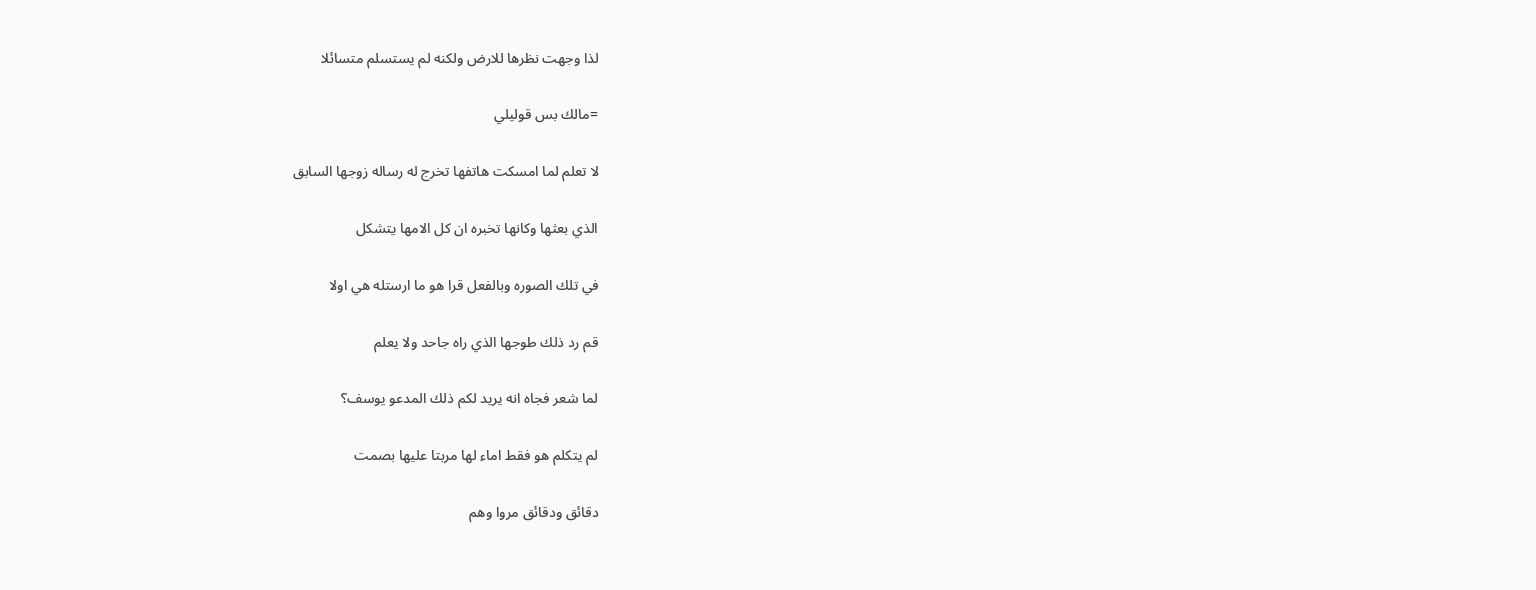لذا وجهت نظرها للارض ولكنه لم يستسلم متسائلا

=مالك بس قوليلي

لا تعلم لما امسكت هاتفها تخرج له رساله زوجها السابق

الذي بعثها وكانها تخبره ان كل الامها يتشكل

في تلك الصوره وبالفعل قرا هو ما ارستله هي اولا

قم رد ذلك طوجها الذي راه جاحد ولا يعلم

لما شعر فجاه انه يريد لكم ذلك المدعو يوسف؟

لم يتكلم هو فقط اماء لها مربتا عليها بصمت

دقائق ودقائق مروا وهم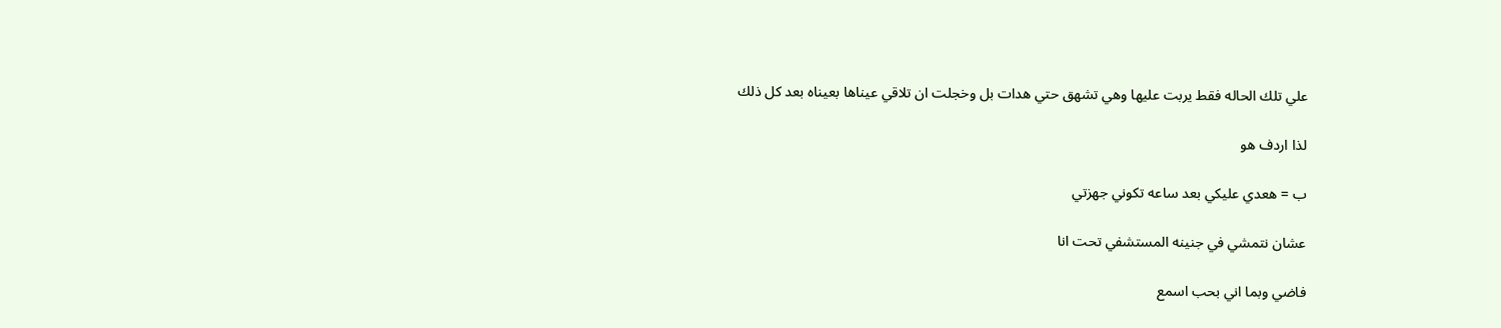علي تلك الحاله فقط يربت عليها وهي تشهق حتي هدات بل وخجلت ان تلاقي عيناها بعيناه بعد كل ذلك

لذا اردف هو

ب = هعدي عليكي بعد ساعه تكوني جهزتي

عشان نتمشي في جنينه المستشفي تحت انا

فاضي وبما اني بحب اسمع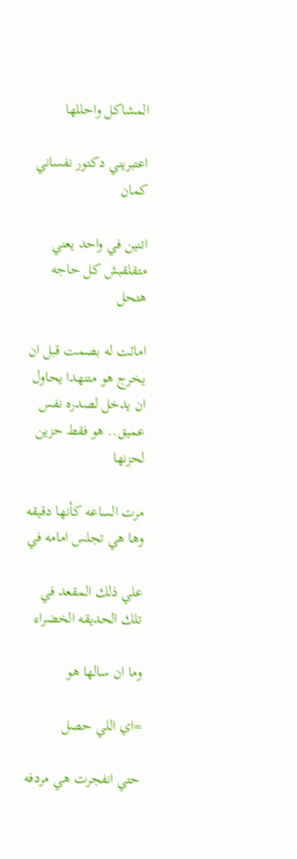المشاكل واحللها

اعتبريني دكتور نفساني كمان

اتنين في واحد يعني متقلقبش كل حاجه هتحل

امائت له بصمت قبل ان يخرج هو متنهدا يحاول ان يدخل لصدره نفس عميق.. هو فقط حزين لحزنها

مرت الساعه كأنها دقيقه وها هي تجلس امامه في

علي ذلك المقعد في تلك الحديقه الخضراء

وما ان سالها هو

=اي اللي حصل

حتي انفجرت هي مردفه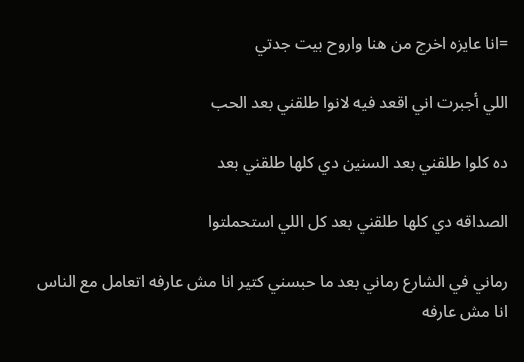=انا عايزه اخرج من هنا واروح بيت جدتي

اللي أجبرت اني اقعد فيه لانوا طلقني بعد الحب

ده كلوا طلقني بعد السنين دي كلها طلقني بعد

الصداقه دي كلها طلقني بعد كل اللي استحملتوا

رماني في الشارع رماني بعد ما حبسني كتير انا مش عارفه اتعامل مع الناس انا مش عارفه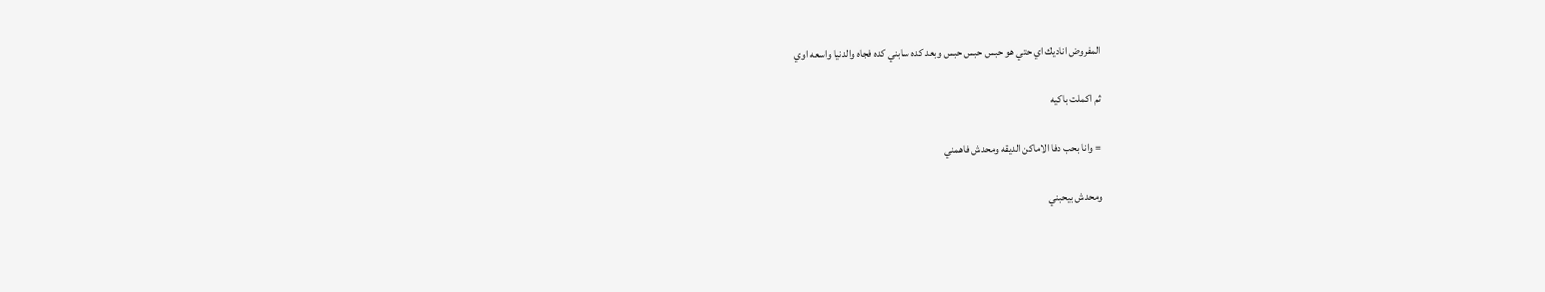المفروض اناديك اي حتي هو حبس حبس حبس وبعد كده سابني كده فجاه والدنيا واسعه اوي

ثم اكملت باكيه

= وانا بحب دفا الاماكن الديقه ومحدش فاهمني

ومحدش بيحبني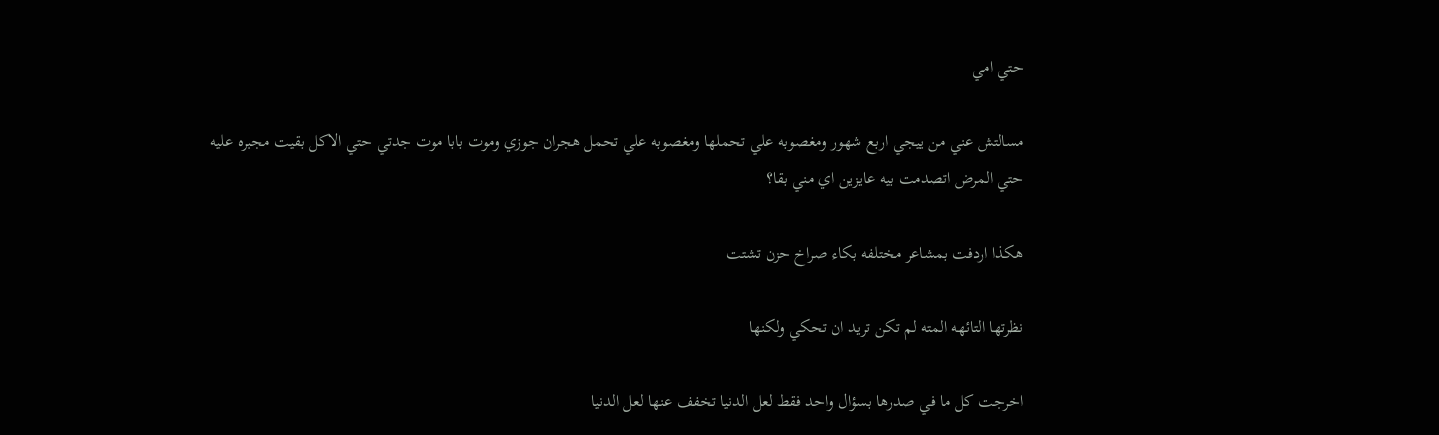حتي امي

مسالتش عني من ييجي اربع شهور ومغصوبه علي تحملها ومغصوبه علي تحمل هجران جوزي وموت بابا موت جدتي حتي الاكل بقيت مجبره عليه حتي المرض اتصدمت بيه عايزين اي مني بقا؟

هكذا اردفت بمشاعر مختلفه بكاء صراخ حزن تشتت

نظرتها التائهه المته لم تكن تريد ان تحكي ولكنها

اخرجت كل ما في صدرها بسؤال واحد فقط لعل الدنيا تخفف عنها لعل الدنيا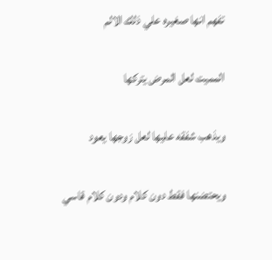تفهم انها صغيره علي ذلك الالم

المميت لعل المرض يتركها

ويذهب شفقه عليها لعل زوجها يعود

ويحتضنها فقط دون كلام ودون كلام قاسي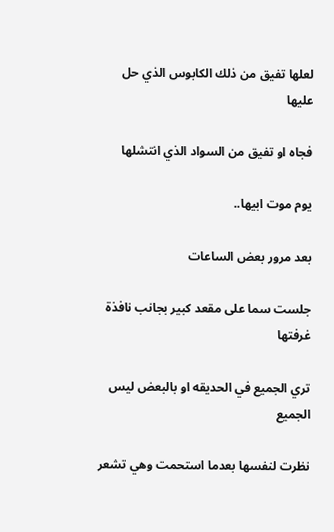لعلها تفيق من ذلك الكابوس الذي حل عليها

فجاه او تفيق من السواد الذي انتشلها

يوم موت ابيها..

بعد مرور بعض الساعات

جلست سما على مقعد كبير بجانب نافذة غرفتها

تري الجميع في الحديقه او بالبعض ليس الجميع

نظرت لنفسها بعدما استحمت وهي تشعر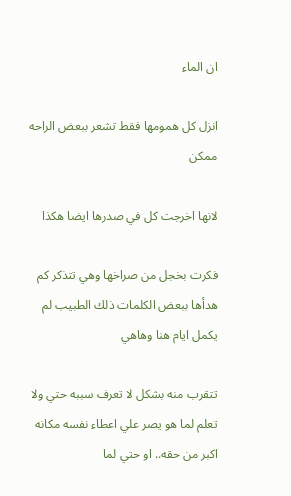ان الماء

انزل كل همومها فقط تشعر ببعض الراحه ممكن

لانها اخرجت كل في صدرها ايضا هكذا

فكرت بخجل من صراخها وهي تتذكر كم هدأها ببعض الكلمات ذلك الطبيب لم يكمل ايام هنا وهاهي

تتقرب منه بشكل لا تعرف سببه حتي ولا تعلم لما هو يصر علي اعطاء نفسه مكانه اكبر من حقه.. او حتي لما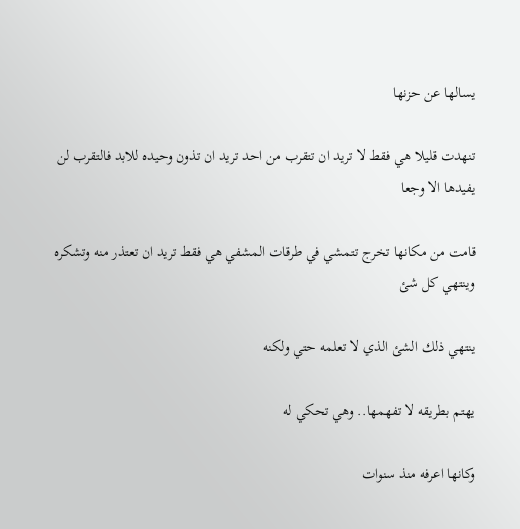يسالها عن حزنها

تنهدت قليلا هي فقط لا تريد ان تتقرب من احد تريد ان تذون وحيده للابد فالتقرب لن يفيدها الا وجعا

قامت من مكانها تخرج تتمشي في طرقات المشفي هي فقط تريد ان تعتذر منه وتشكره وينتهي كل شئ

ينتهي ذلك الشئ الذي لا تعلمه حتي ولكنه

يهتم بطريقه لا تفهمها.. وهي تحكي له

وكانها اعرفه منذ سنوات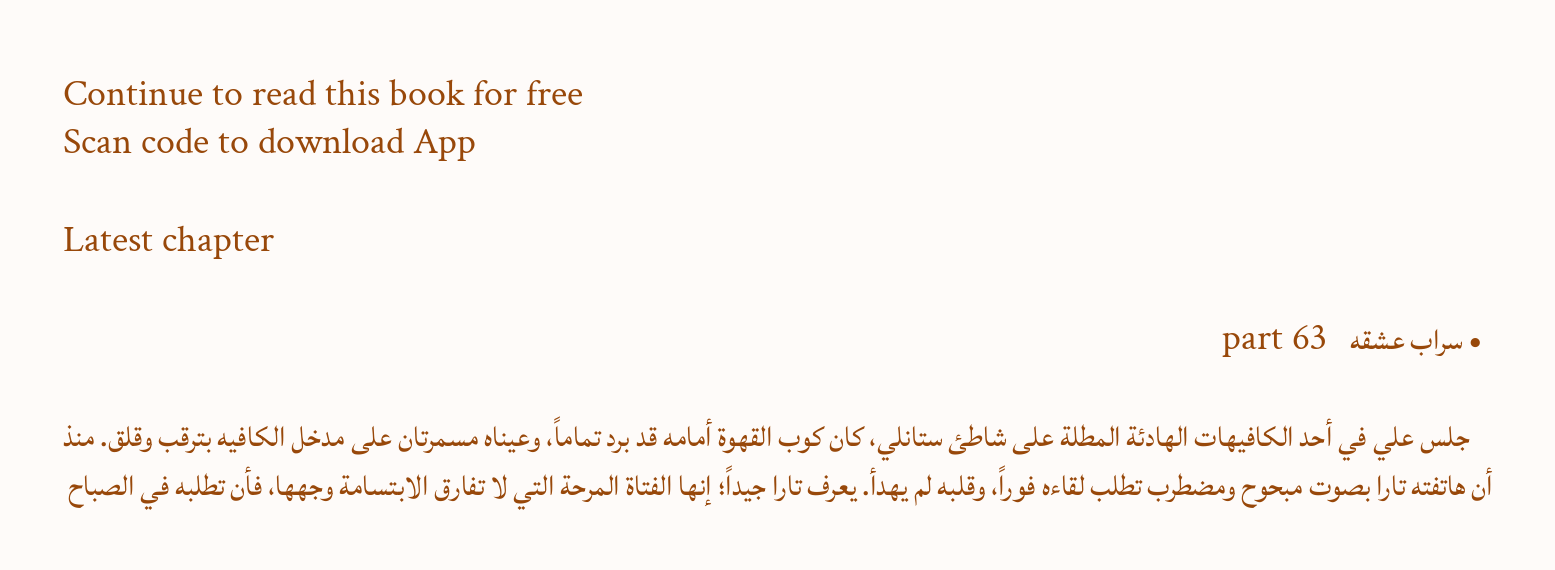Continue to read this book for free
Scan code to download App

Latest chapter

  • سراب عشقه    part 63

    جلس علي في أحد الكافيهات الهادئة المطلة على شاطئ ستانلي، كان كوب القهوة أمامه قد برد تماماً، وعيناه مسمرتان على مدخل الكافيه بترقب وقلق. منذ أن هاتفته تارا بصوت مبحوح ومضطرب تطلب لقاءه فوراً، وقلبه لم يهدأ. يعرف تارا جيداً؛ إنها الفتاة المرحة التي لا تفارق الابتسامة وجهها، فأن تطلبه في الصباح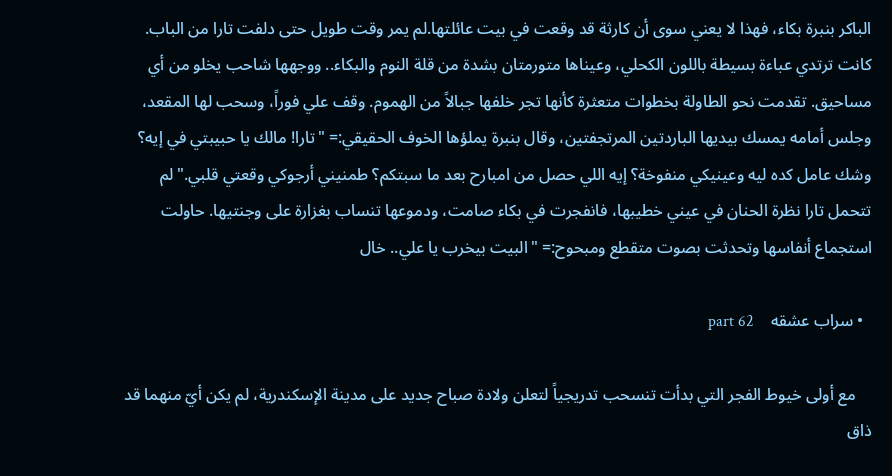الباكر بنبرة بكاء، فهذا لا يعني سوى أن كارثة قد وقعت في بيت عائلتها.لم يمر وقت طويل حتى دلفت تارا من الباب. كانت ترتدي عباءة بسيطة باللون الكحلي، وعيناها متورمتان بشدة من قلة النوم والبكاء.. ووجهها شاحب يخلو من أي مساحيق. تقدمت نحو الطاولة بخطوات متعثرة كأنها تجر خلفها جبالاً من الهموم. وقف علي فوراً، وسحب لها المقعد، وجلس أمامه يمسك بيديها الباردتين المرتجفتين، وقال بنبرة يملؤها الخوف الحقيقي:= "تارا! مالك يا حبيبتي في إيه؟ وشك عامل كده ليه وعينيكي منفوخة؟ إيه اللي حصل من امبارح بعد ما سبتكم؟ طمنيني أرجوكي وقعتي قلبي."لم تتحمل تارا نظرة الحنان في عيني خطيبها، فانفجرت في بكاء صامت، ودموعها تنساب بغزارة على وجنتيها. حاولت استجماع أنفاسها وتحدثت بصوت متقطع ومبحوح:= "البيت بيخرب يا علي.. خال

  • سراب عشقه    part 62

    مع أولى خيوط الفجر التي بدأت تنسحب تدريجياً لتعلن ولادة صباح جديد على مدينة الإسكندرية، لم يكن أيّ منهما قد ذاق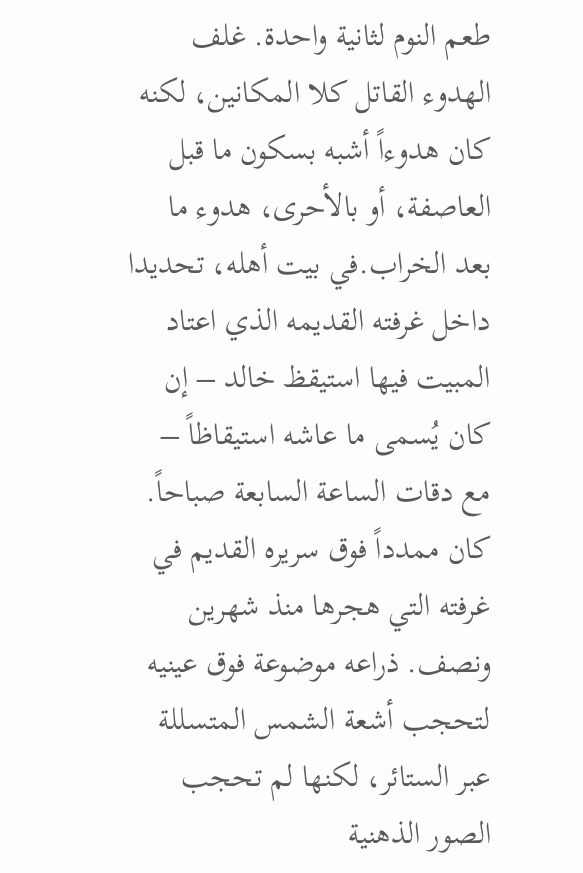طعم النوم لثانية واحدة. غلف الهدوء القاتل كلا المكانين، لكنه كان هدوءاً أشبه بسكون ما قبل العاصفة، أو بالأحرى، هدوء ما بعد الخراب.في بيت أهله، تحديدا داخل غرفته القديمه الذي اعتاد المبيت فيها استيقظ خالد – إن كان يُسمى ما عاشه استيقاظاً – مع دقات الساعة السابعة صباحاً. كان ممدداً فوق سريره القديم في غرفته التي هجرها منذ شهرين ونصف. ذراعه موضوعة فوق عينيه لتحجب أشعة الشمس المتسللة عبر الستائر، لكنها لم تحجب الصور الذهنية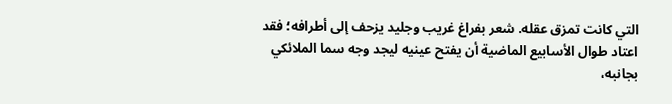التي كانت تمزق عقله. شعر بفراغ غريب وجليد يزحف إلى أطرافه؛ فقد اعتاد طوال الأسابيع الماضية أن يفتح عينيه ليجد وجه سما الملائكي بجانبه،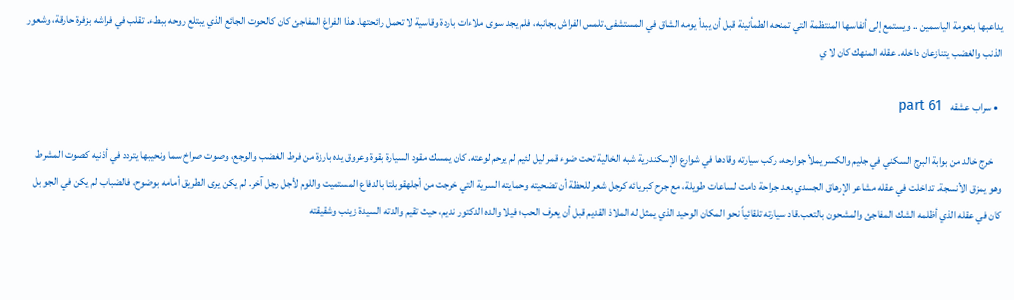يداعبها بنعومة الياسمين .. ويستمع إلى أنفاسها المنتظمة التي تمنحه الطمأنينة قبل أن يبدأ يومه الشاق في المستشفى.تلمس الفراش بجانبه، فلم يجد سوى ملاءات باردة وقاسية لا تحمل رائحتها. هذا الفراغ المفاجئ كان كالحوت الجائع الذي يبتلع روحه ببطء. تقلب في فراشه بزفرة حارقة، وشعور الذنب والغضب يتنازعان داخله. عقله المنهك كان لا ي

  • سراب عشقه    part 61

    خرج خالد من بوابة البرج السكني في جليم والكسر يملأ جوارحه، ركب سيارته وقادها في شوارع الإسكندرية شبه الخالية تحت ضوء قمر ليل لئيم لم يرحم لوعته. كان يمسك مقود السيارة بقوة وعروق يده بارزة من فرط الغضب والوجع، وصوت صراخ سما ونحيبها يتردد في أذنيه كصوت المشرط وهو يمزق الأنسجة. تداخلت في عقله مشاعر الإرهاق الجسدي بعد جراحة دامت لساعات طويلة، مع جرح كبريائه كرجل شعر للحظة أن تضحيته وحمايته السرية التي خرجت من أجلهقوبلتا بالدفاع المستميت واللوم لأجل رجل آخر. لم يكن يرى الطريق أمامه بوضوح، فالضباب لم يكن في الجو بل كان في عقله الذي أظلمه الشك المفاجئ والمشحون بالتعب.قاد سيارته تلقائياً نحو المكان الوحيد الذي يمثل له الملاذ القديم قبل أن يعرف الحب؛ فيلا والده الدكتور نديم، حيث تقيم والدته السيدة زينب وشقيقته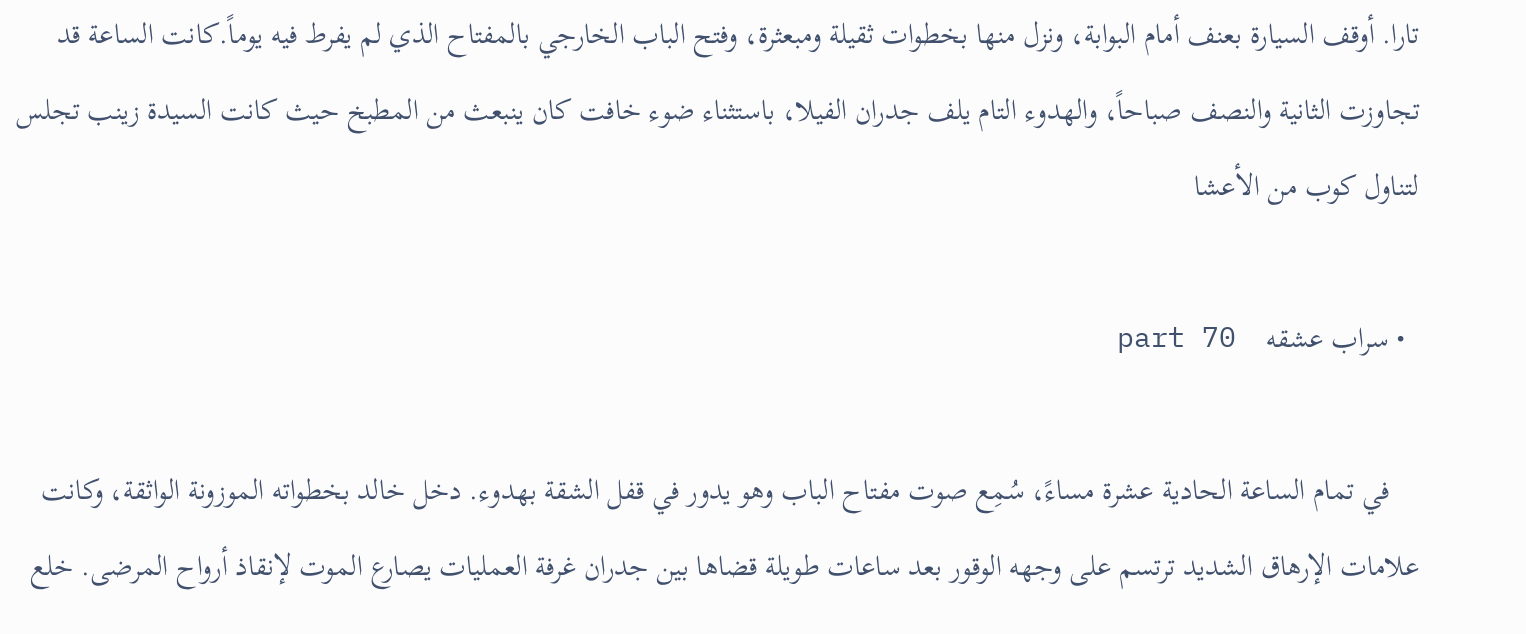تارا. أوقف السيارة بعنف أمام البوابة، ونزل منها بخطوات ثقيلة ومبعثرة، وفتح الباب الخارجي بالمفتاح الذي لم يفرط فيه يوماً.كانت الساعة قد تجاوزت الثانية والنصف صباحاً، والهدوء التام يلف جدران الفيلا، باستثناء ضوء خافت كان ينبعث من المطبخ حيث كانت السيدة زينب تجلس لتناول كوب من الأعشا

  • سراب عشقه    part 70

    في تمام الساعة الحادية عشرة مساءً، سُمِع صوت مفتاح الباب وهو يدور في قفل الشقة بهدوء. دخل خالد بخطواته الموزونة الواثقة، وكانت علامات الإرهاق الشديد ترتسم على وجهه الوقور بعد ساعات طويلة قضاها بين جدران غرفة العمليات يصارع الموت لإنقاذ أرواح المرضى. خلع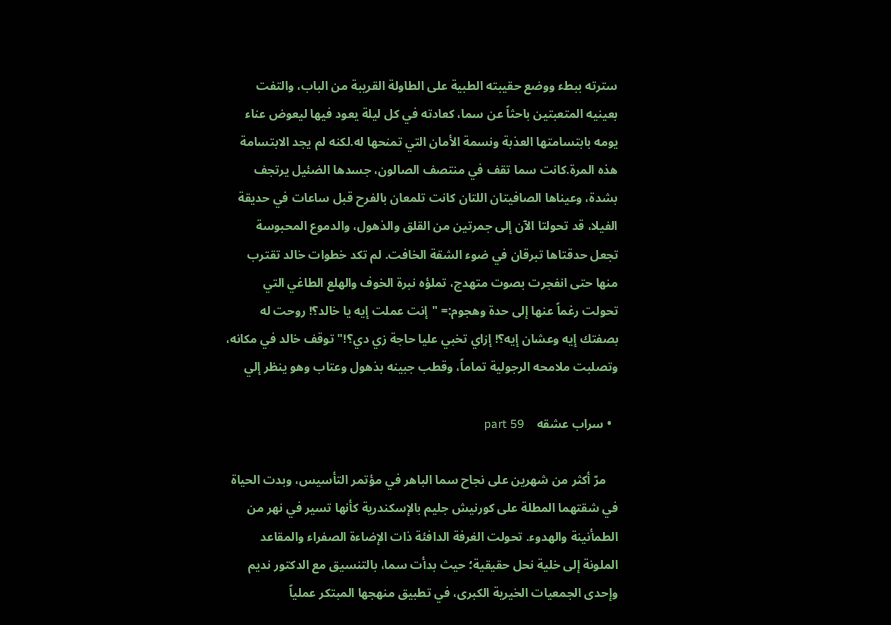سترته ببطء ووضع حقيبته الطبية على الطاولة القريبة من الباب، والتفت بعينيه المتعبتين باحثاً عن سما، كعادته في كل ليلة يعود فيها ليعوض عناء يومه بابتسامتها العذبة ونسمة الأمان التي تمنحها له.لكنه لم يجد الابتسامة هذه المرة.كانت سما تقف في منتصف الصالون، جسدها الضئيل يرتجف بشدة، وعيناها الصافيتان اللتان كانت تلمعان بالفرح قبل ساعات في حديقة الفيلا، قد تحولتا الآن إلى جمرتين من القلق والذهول، والدموع المحبوسة تجعل حدقتاها تبرقان في ضوء الشقة الخافت. لم تكد خطوات خالد تقترب منها حتى انفجرت بصوت متهدج، تملؤه نبرة الخوف والهلع الطاغي التي تحولت رغماً عنها إلى حدة وهجوم:= "إنت عملت إيه يا خالد؟! روحت له بصفتك إيه وعشان إيه؟! إزاي تخبي عليا حاجة زي دي؟!"توقف خالد في مكانه، وتصلبت ملامحه الرجولية تماماً، وقطب جبينه بذهول وعتاب وهو ينظر إلي

  • سراب عشقه    part 59

    مرّ أكثر من شهرين على نجاح سما الباهر في مؤتمر التأسيس، وبدت الحياة في شقتهما المطلة على كورنيش جليم بالإسكندرية كأنها تسير في نهر من الطمأنينة والهدوء. تحولت الغرفة الدافئة ذات الإضاءة الصفراء والمقاعد الملونة إلى خلية نحل حقيقية؛ حيث بدأت سما، بالتنسيق مع الدكتور نديم وإحدى الجمعيات الخيرية الكبرى، في تطبيق منهجها المبتكر عملياً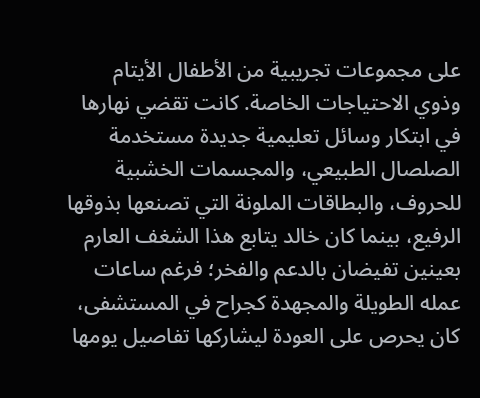على مجموعات تجريبية من الأطفال الأيتام وذوي الاحتياجات الخاصة. كانت تقضي نهارها في ابتكار وسائل تعليمية جديدة مستخدمة الصلصال الطبيعي، والمجسمات الخشبية للحروف، والبطاقات الملونة التي تصنعها بذوقها الرفيع، بينما كان خالد يتابع هذا الشغف العارم بعينين تفيضان بالدعم والفخر؛ فرغم ساعات عمله الطويلة والمجهدة كجراح في المستشفى، كان يحرص على العودة ليشاركها تفاصيل يومها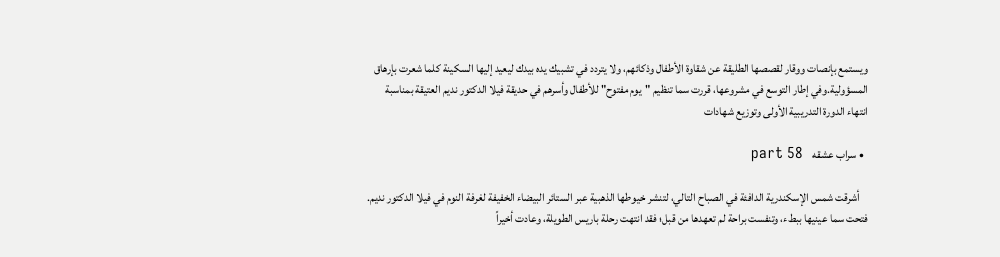ويستمع بإنصات ووقار لقصصها الطليقة عن شقاوة الأطفال وذكائهم، ولا يتردد في تشبيك يده بيدك ليعيد إليها السكينة كلما شعرت بإرهاق المسؤولية.وفي إطار التوسع في مشروعها، قررت سما تنظيم "يوم مفتوح" للأطفال وأسرهم في حديقة فيلا الدكتور نديم العتيقة بمناسبة انتهاء الدورة التدريبية الأولى وتوزيع شهادات

  • سراب عشقه    part 58

    أشرقت شمس الإسكندرية الدافئة في الصباح التالي، لتنشر خيوطها الذهبية عبر الستائر البيضاء الخفيفة لغرفة النوم في فيلا الدكتور نديم. فتحت سما عينيها ببطء، وتنفست براحة لم تعهدها من قبل؛ فقد انتهت رحلة باريس الطويلة، وعادت أخيراً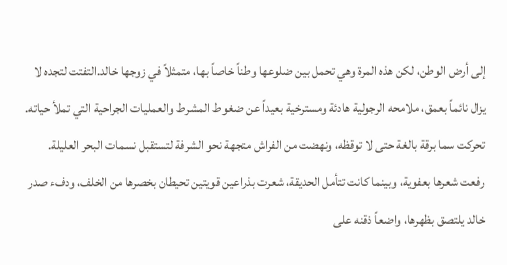إلى أرض الوطن، لكن هذه المرة وهي تحمل بين ضلوعها وطناً خاصاً بها، متمثلاً في زوجها خالد.التفتت لتجده لا يزال نائماً بعمق، ملامحه الرجولية هادئة ومسترخية بعيداً عن ضغوط المشرط والعمليات الجراحية التي تملأ حياته. تحركت سما برقة بالغة حتى لا توقظه، ونهضت من الفراش متجهة نحو الشرفة لتستقبل نسمات البحر العليلة. رفعت شعرها بعفوية، وبينما كانت تتأمل الحديقة، شعرت بذراعين قويتين تحيطان بخصرها من الخلف، ودفء صدر خالد يلتصق بظهرها، واضعاً ذقنه على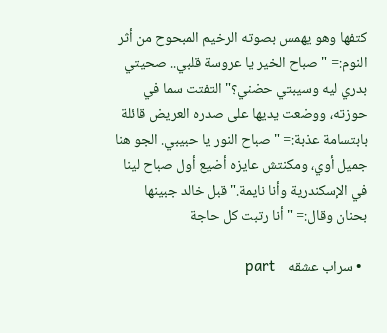كتفها وهو يهمس بصوته الرخيم المبحوح من أثر النوم:= "صباح الخير يا عروسة قلبي.. صحيتي بدري ليه وسيبتي حضني؟"التفتت سما في حوزته، ووضعت يديها على صدره العريض قائلة بابتسامة عذبة:= "صباح النور يا حبيبي. الجو هنا جميل أوي، ومكنتش عايزه أضيع أول صباح لينا في الإسكندرية وأنا نايمة."قبل خالد جبينها بحنان وقال:= "أنا رتبت كل حاجة

  • سراب عشقه    part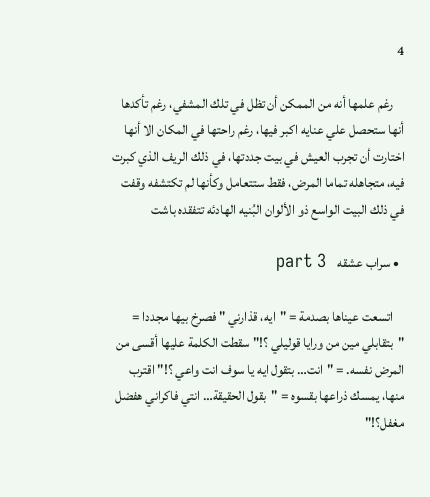4

    رغم علمها أنه من الممكن أن تظل في تلك المشفي، رغم تأكدها أنها ستحصل علي عنايه اكبر فيها، رغم راحتها في المكان الا أنها اختارت أن تجرب العيش في بيت جددتها، في ذلك الريف الذي كبرت فيه، متجاهله تماما المرض، فقط ستتعامل وكأنها لم تكتشفه وقفت في ذلك البيت الواسع ذو الألوان البُنيه الهادئه تتفقده باشت

  • سراب عشقه    part 3

    اتسعت عيناها بصدمة = "ايه، قذارني " فصرخ بيها مجددا = "بتقابلي مين من ورايا قوليلي ؟!" سقطت الكلمة عليها أقسى من المرض نفسه. = "انت… بتقول ايه يا سوف انت واعي ؟!" اقترب منها، يمسك ذراعها بقسوه = "بقول الحقيقة… انتي فاكراني هفضل مغفل؟!"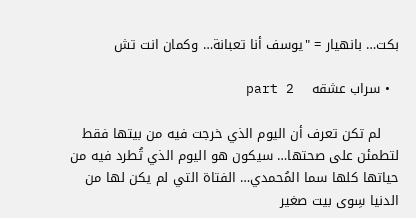بكت… بانهيار = "يوسف أنا تعبانة… وكمان انت تش

  • سراب عشقه    part 2

    لم تكن تعرف أن اليوم الذي خرجت فيه من بيتها فقط لتطمئن على صحتها… سيكون هو اليوم الذي تُطرد فيه من حياتها كلها سما المُحمدي… الفتاة التي لم يكن لها من الدنيا سِوى بيت صغير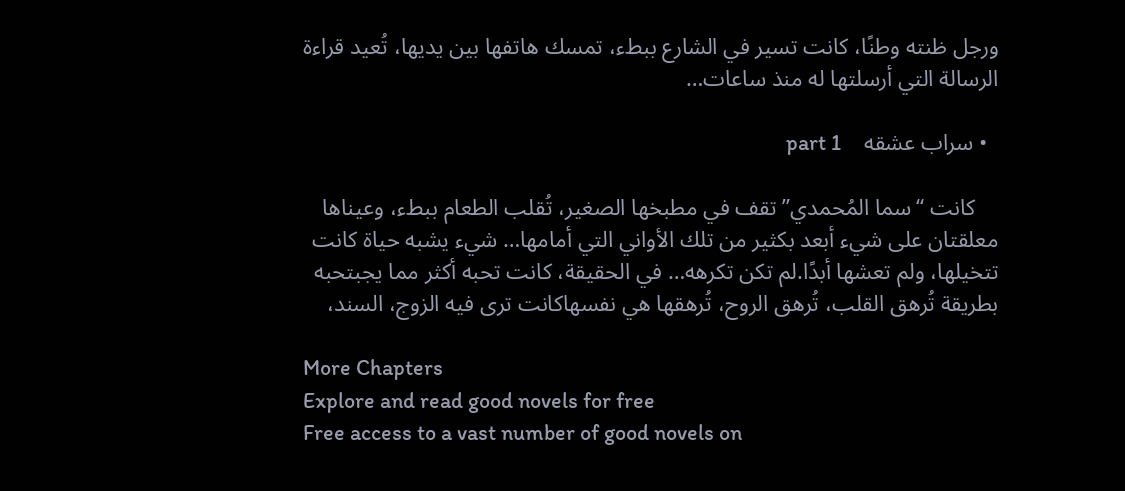ورجل ظنته وطنًا، كانت تسير في الشارع ببطء، تمسك هاتفها بين يديها، تُعيد قراءة الرسالة التي أرسلتها له منذ ساعات…

  • سراب عشقه    part 1

    كانت “سما المُحمدي” تقف في مطبخها الصغير، تُقلب الطعام ببطء، وعيناها معلقتان على شيء أبعد بكثير من تلك الأواني التي أمامها… شيء يشبه حياة كانت تتخيلها، ولم تعشها أبدًا.لم تكن تكرهه… في الحقيقة، كانت تحبه أكثر مما يجبتحبه بطريقة تُرهق القلب، تُرهق الروح، تُرهقها هي نفسهاكانت ترى فيه الزوج، السند،

More Chapters
Explore and read good novels for free
Free access to a vast number of good novels on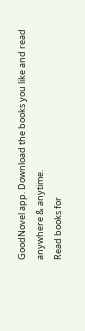GoodNovel app. Download the books you like and read anywhere & anytime.
Read books for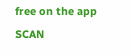free on the app
SCAN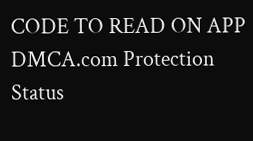CODE TO READ ON APP
DMCA.com Protection Status